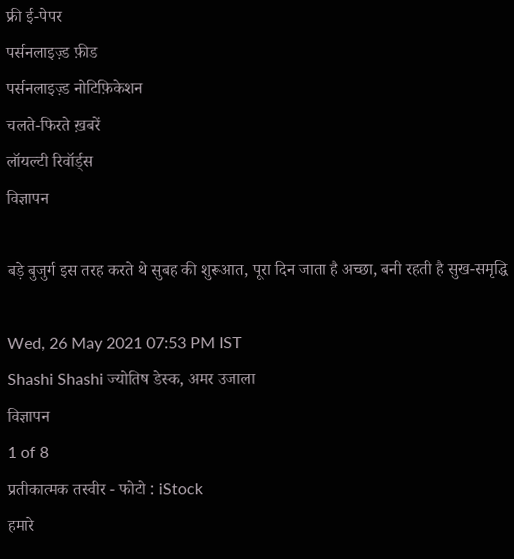फ्री ई-पेपर
पर्सनलाइज़्ड फ़ीड
पर्सनलाइज़्ड नोटिफ़िकेशन
चलते-फिरते ख़बरें
लॉयल्टी रिवॉर्ड्स
विज्ञापन

बड़े बुजुर्ग इस तरह करते थे सुबह की शुरूआत, पूरा दिन जाता है अच्छा, बनी रहती है सुख-समृद्धि

Wed, 26 May 2021 07:53 PM IST
Shashi Shashi ज्योतिष डेस्क, अमर उजाला
विज्ञापन
1 of 8
प्रतीकात्मक तस्वीर - फोटो : iStock
हमारे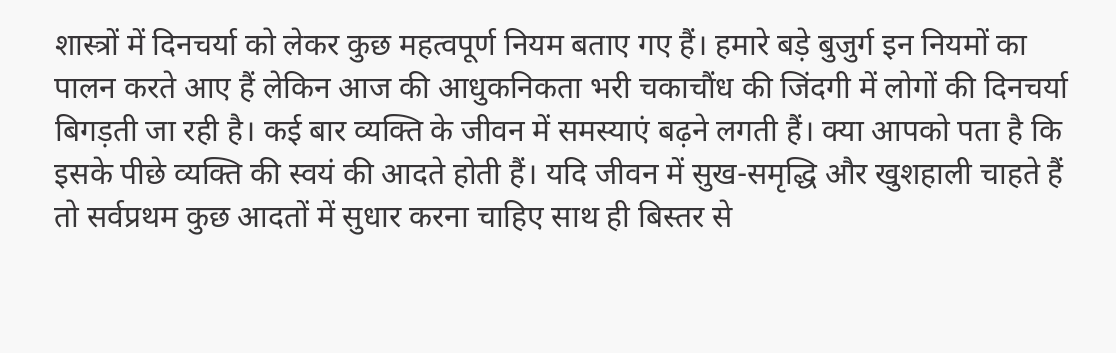शास्त्रों में दिनचर्या को लेकर कुछ महत्वपूर्ण नियम बताए गए हैं। हमारे बड़े बुजुर्ग इन नियमों का पालन करते आए हैं लेकिन आज की आधुकनिकता भरी चकाचौंध की जिंदगी में लोगों की दिनचर्या बिगड़ती जा रही है। कई बार व्यक्ति के जीवन में समस्याएं बढ़ने लगती हैं। क्या आपको पता है कि इसके पीछे व्यक्ति की स्वयं की आदते होती हैं। यदि जीवन में सुख-समृद्धि और खुशहाली चाहते हैं तो सर्वप्रथम कुछ आदतों में सुधार करना चाहिए साथ ही बिस्तर से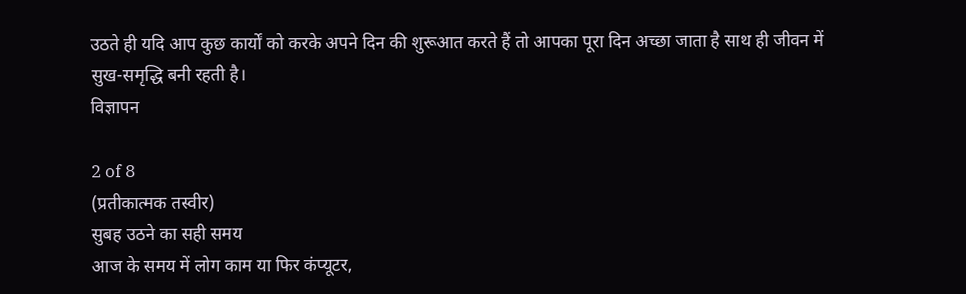उठते ही यदि आप कुछ कार्यों को करके अपने दिन की शुरूआत करते हैं तो आपका पूरा दिन अच्छा जाता है साथ ही जीवन में सुख-समृद्धि बनी रहती है।
विज्ञापन

2 of 8
(प्रतीकात्मक तस्वीर)
सुबह उठने का सही समय
आज के समय में लोग काम या फिर कंप्यूटर,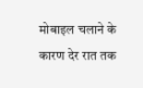मोबाइल चलाने के कारण देर रात तक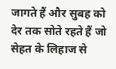जागते हैं और सुबह को देर तक सोते रहते हैं जो सेहत के लिहाज से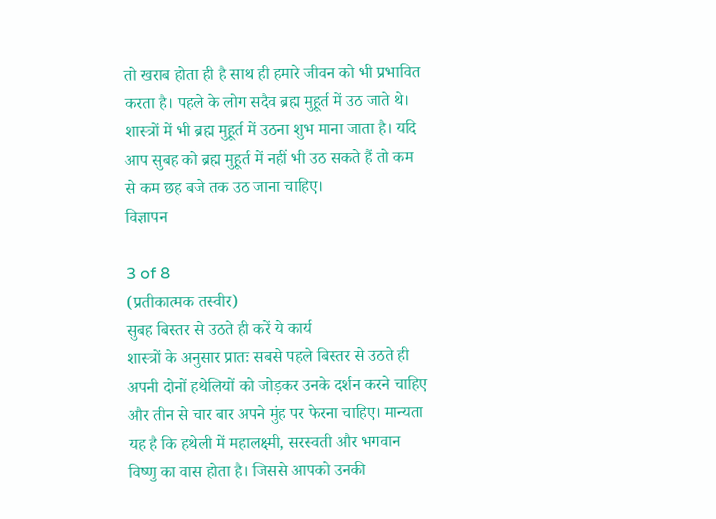तो खराब होता ही है साथ ही हमारे जीवन को भी प्रभावित करता है। पहले के लोग सदैव ब्रह्म मुहूर्त में उठ जाते थे। शास्त्रों में भी ब्रह्म मुहूर्त में उठना शुभ माना जाता है। यदि आप सुबह को ब्रह्म मुहूर्त में नहीं भी उठ सकते हैं तो कम से कम छह बजे तक उठ जाना चाहिए।
विज्ञापन

3 of 8
(प्रतीकात्मक तस्वीर)
सुबह बिस्तर से उठते ही करें ये कार्य
शास्त्रों के अनुसार प्रातः सबसे पहले बिस्तर से उठते ही अपनी दोनों हथेलियों को जोड़कर उनके दर्शन करने चाहिए और तीन से चार बार अपने मुंह पर फेरना चाहिए। मान्यता यह है कि हथेली में महालक्ष्मी, सरस्वती और भगवान विष्णु का वास होता है। जिससे आपको उनकी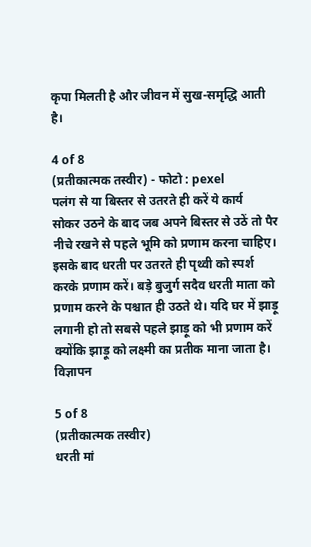कृपा मिलती है और जीवन में सुख-समृद्धि आती है।

4 of 8
(प्रतीकात्मक तस्वीर) - फोटो : pexel
पलंग से या बिस्तर से उतरते ही करें ये कार्य
सोकर उठने के बाद जब अपने बिस्तर से उठें तो पैर नीचे रखने से पहले भूमि को प्रणाम करना चाहिए। इसके बाद धरती पर उतरते ही पृथ्वी को स्पर्श करके प्रणाम करें। बड़े बुजुर्ग सदैव धरती माता को प्रणाम करने के पश्चात ही उठते थे। यदि घर में झाड़ू लगानी हो तो सबसे पहले झाड़ू को भी प्रणाम करें क्योंकि झाड़ू को लक्ष्मी का प्रतीक माना जाता है।
विज्ञापन

5 of 8
(प्रतीकात्मक तस्वीर)
धरती मां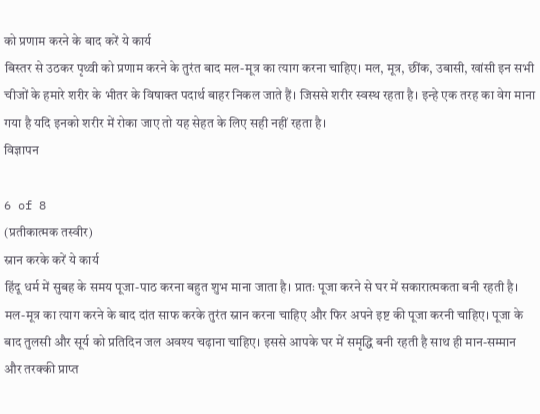को प्रणाम करने के बाद करें ये कार्य
बिस्तर से उठकर पृथ्वी को प्रणाम करने के तुरंत बाद मल-मूत्र का त्याग करना चाहिए। मल, मूत्र, छींक, उबासी, खांसी इन सभी चीजों के हमारे शरीर के भीतर के विषाक्त पदार्थ बाहर निकल जाते हैं। जिससे शरीर स्वस्थ रहता है। इन्हे एक तरह का वेग माना गया है यदि इनको शरीर में रोका जाए तो यह सेहत के लिए सही नहीं रहता है।
विज्ञापन

6 of 8
(प्रतीकात्मक तस्वीर)
स्नान करके करें ये कार्य
हिंदू धर्म में सुबह के समय पूजा-पाठ करना बहुत शुभ माना जाता है। प्रातः पूजा करने से घर में सकारात्मकता बनी रहती है। मल-मूत्र का त्याग करने के बाद दांत साफ करके तुरंत स्नान करना चाहिए और फिर अपने इष्ट की पूजा करनी चाहिए। पूजा के बाद तुलसी और सूर्य को प्रतिदिन जल अवश्य चढ़ाना चाहिए। इससे आपके घर में समृद्धि बनी रहती है साथ ही मान-सम्मान और तरक्की प्राप्त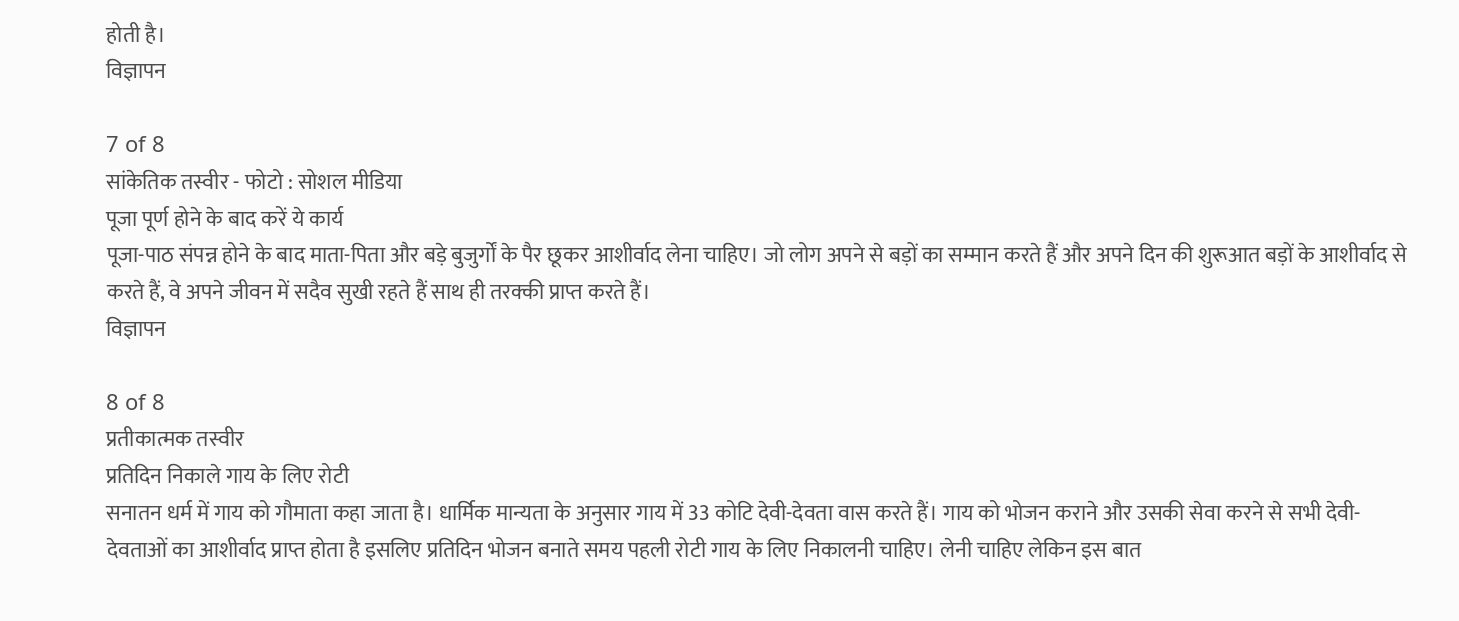होती है।
विज्ञापन

7 of 8
सांकेतिक तस्वीर - फोटो : सोशल मीडिया
पूजा पूर्ण होने के बाद करें ये कार्य
पूजा-पाठ संपन्न होने के बाद माता-पिता और बड़े बुजुर्गों के पैर छूकर आशीर्वाद लेना चाहिए। जो लोग अपने से बड़ों का सम्मान करते हैं और अपने दिन की शुरूआत बड़ों के आशीर्वाद से करते हैं, वे अपने जीवन में सदैव सुखी रहते हैं साथ ही तरक्की प्राप्त करते हैं।
विज्ञापन

8 of 8
प्रतीकात्मक तस्वीर
प्रतिदिन निकाले गाय के लिए रोटी
सनातन धर्म में गाय को गौमाता कहा जाता है। धार्मिक मान्यता के अनुसार गाय में 33 कोटि देवी-देवता वास करते हैं। गाय को भोजन कराने और उसकी सेवा करने से सभी देवी-देवताओं का आशीर्वाद प्राप्त होता है इसलिए प्रतिदिन भोजन बनाते समय पहली रोटी गाय के लिए निकालनी चाहिए। लेनी चाहिए लेकिन इस बात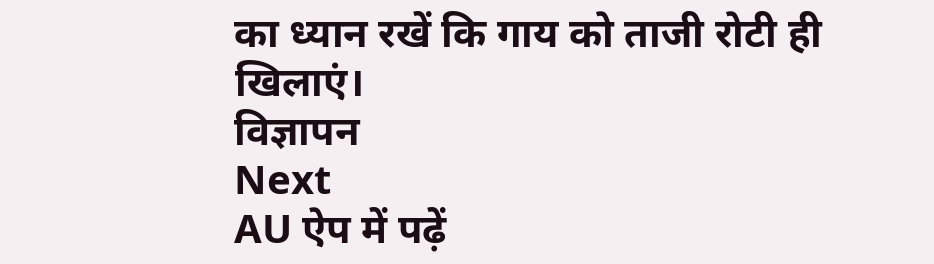का ध्यान रखें कि गाय को ताजी रोटी ही खिलाएं।
विज्ञापन
Next
AU ऐप में पढ़ें